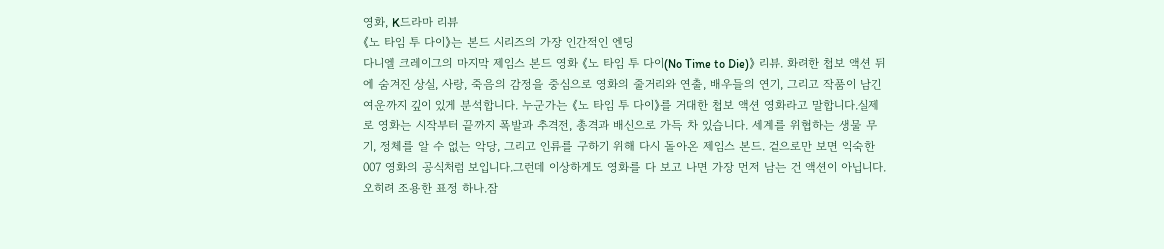영화, K드라마 리뷰
《노 타임 투 다이》는 본드 시리즈의 가장 인간적인 엔딩
다니엘 크레이그의 마지막 제임스 본드 영화 《노 타임 투 다이(No Time to Die)》 리뷰. 화려한 첩보 액션 뒤에 숨겨진 상실, 사랑, 죽음의 감정을 중심으로 영화의 줄거리와 연출, 배우들의 연기, 그리고 작품이 남긴 여운까지 깊이 있게 분석합니다. 누군가는 《노 타임 투 다이》를 거대한 첩보 액션 영화라고 말합니다.실제로 영화는 시작부터 끝까지 폭발과 추격전, 총격과 배신으로 가득 차 있습니다. 세계를 위협하는 생물 무기, 정체를 알 수 없는 악당, 그리고 인류를 구하기 위해 다시 돌아온 제임스 본드. 겉으로만 보면 익숙한 007 영화의 공식처럼 보입니다.그런데 이상하게도 영화를 다 보고 나면 가장 먼저 남는 건 액션이 아닙니다.오히려 조용한 표정 하나.잠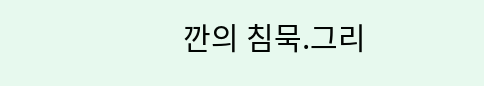깐의 침묵.그리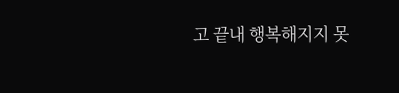고 끝내 행복해지지 못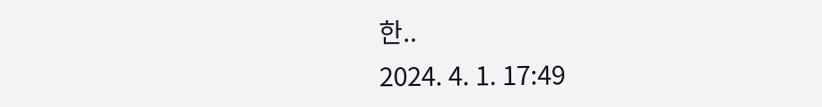한..
2024. 4. 1. 17:49